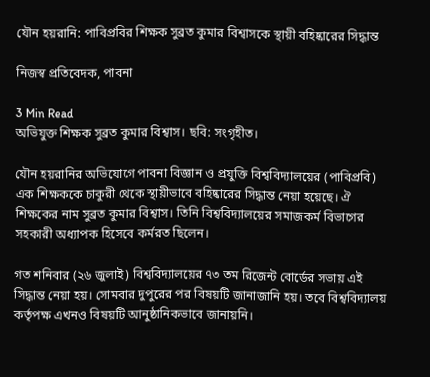যৌন হয়রানি: পাবিপ্রবির শিক্ষক সুব্রত কুমার বিশ্বাসকে স্থায়ী বহিষ্কারের সিদ্ধান্ত

নিজস্ব প্রতিবেদক, পাবনা

3 Min Read
অভিযুক্ত শিক্ষক সুব্রত কুমার বিশ্বাস। ছবি: সংগৃহীত।

যৌন হয়রানির অভিযোগে পাবনা বিজ্ঞান ও প্রযুক্তি বিশ্ববিদ্যালয়ের (পাবিপ্রবি) এক শিক্ষককে চাকুরী থেকে স্থায়ীভাবে বহিষ্কারের সিদ্ধান্ত নেয়া হয়েছে। ঐ শিক্ষকের নাম সুব্রত কুমার বিশ্বাস। তিনি বিশ্ববিদ্যালয়ের সমাজকর্ম বিভাগের সহকারী অধ্যাপক হিসেবে কর্মরত ছিলেন।

গত শনিবার (২৬ জুলাই) বিশ্ববিদ্যালয়ের ৭৩ তম রিজেন্ট বোর্ডের সভায় এই সিদ্ধান্ত নেয়া হয়। সোমবার দুপুরের পর বিষয়টি জানাজানি হয়। তবে বিশ্ববিদ্যালয় কর্তৃপক্ষ এখনও বিষয়টি আনুষ্ঠানিকভাবে জানায়নি।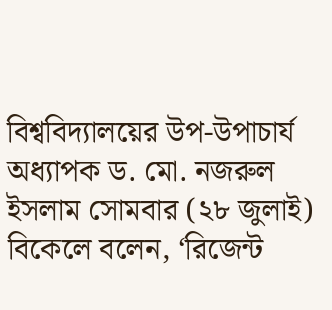বিশ্ববিদ্যালয়ের উপ-উপাচার্য অধ্যাপক ড. মো. নজরুল ইসলাম সোমবার (২৮ জুলাই) বিকেলে বলেন, ‘রিজেন্ট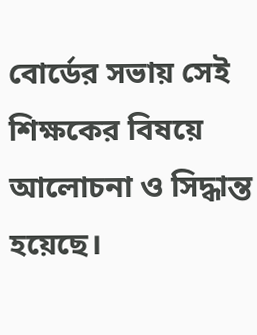বোর্ডের সভায় সেই শিক্ষকের বিষয়ে আলোচনা ও সিদ্ধান্ত হয়েছে।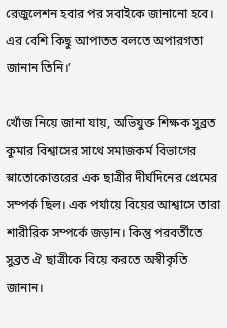রেজুলেশন হবার পর সবাইকে জানানো হবে। এর বেশি কিছু আপাতত বলতে অপারগতা জানান তিনি।’

খোঁজ নিয়ে জানা যায়, অভিযুক্ত শিক্ষক সুব্রত কুমার বিশ্বাসের সাথে সমাজকর্ম বিভাগের স্নাতোকোত্তরের এক ছাত্রীর দীর্ঘদিনের প্রেমের সম্পর্ক ছিল। এক পর্যায়ে বিয়ের আশ্বাসে তারা শারীরিক সম্পর্কে জড়ান। কিন্তু পরবর্তীতে সুব্রত ঐ ছাত্রীকে বিয়ে করতে অস্বীকৃতি জানান।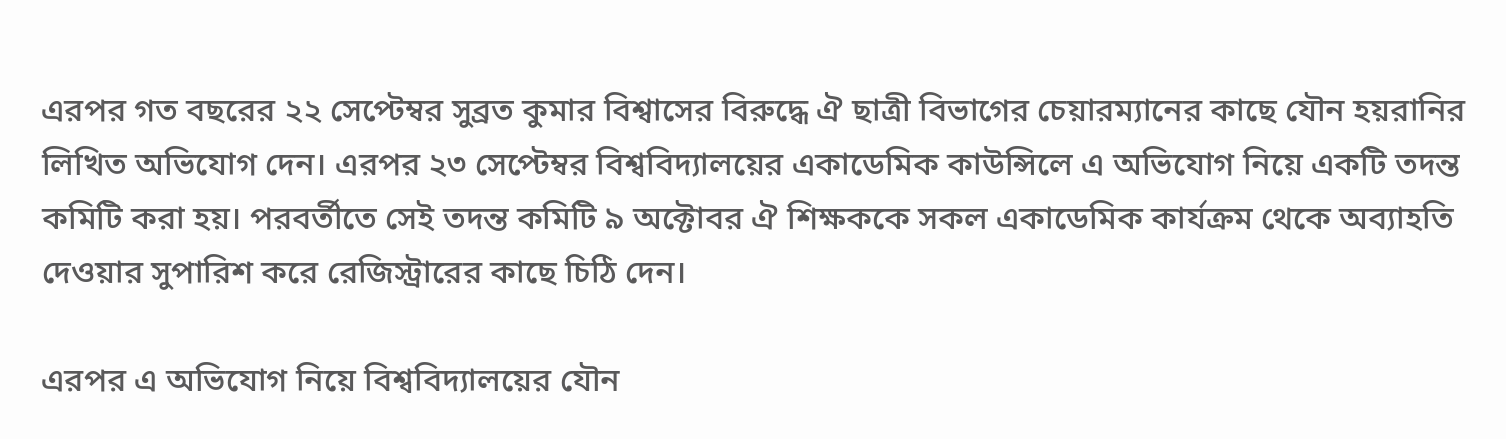এরপর গত বছরের ২২ সেপ্টেম্বর সুব্রত কুমার বিশ্বাসের বিরুদ্ধে ঐ ছাত্রী বিভাগের চেয়ারম্যানের কাছে যৌন হয়রানির লিখিত অভিযোগ দেন। এরপর ২৩ সেপ্টেম্বর বিশ্ববিদ্যালয়ের একাডেমিক কাউন্সিলে এ অভিযোগ নিয়ে একটি তদন্ত কমিটি করা হয়। পরবর্তীতে সেই তদন্ত কমিটি ৯ অক্টোবর ঐ শিক্ষককে সকল একাডেমিক কার্যক্রম থেকে অব্যাহতি দেওয়ার সুপারিশ করে রেজিস্ট্রারের কাছে চিঠি দেন।

এরপর এ অভিযোগ নিয়ে বিশ্ববিদ্যালয়ের যৌন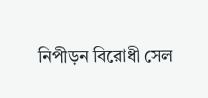নিপীড়ন বিরোধী সেল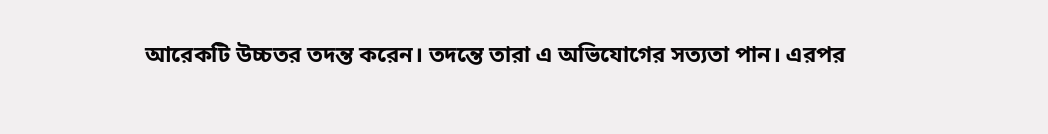আরেকটি উচ্চতর তদন্ত করেন। তদন্তে তারা এ অভিযোগের সত্যতা পান। এরপর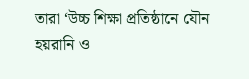তারা ‘উচ্চ শিক্ষা প্রতিষ্ঠানে যৌন হয়রানি ও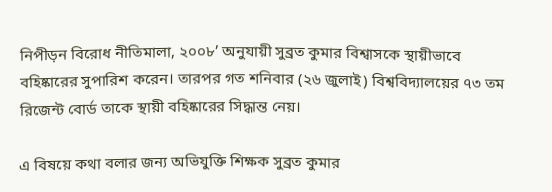নিপীড়ন বিরোধ নীতিমালা, ২০০৮’ অনুযায়ী সুব্রত কুমার বিশ্বাসকে স্থায়ীভাবে বহিষ্কারের সুপারিশ করেন। তারপর গত শনিবার (২৬ জুলাই) বিশ্ববিদ্যালয়ের ৭৩ তম রিজেন্ট বোর্ড তাকে স্থায়ী বহিষ্কারের সিদ্ধান্ত নেয়।

এ বিষয়ে কথা বলার জন্য অভিযুক্তি শিক্ষক সুব্রত কুমার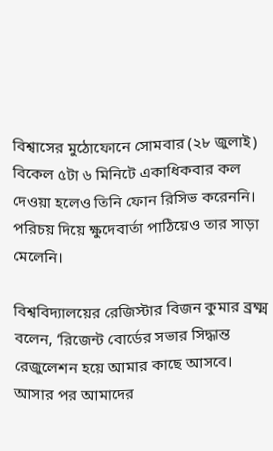বিশ্বাসের মুঠোফোনে সোমবার (২৮ জুলাই) বিকেল ৫টা ৬ মিনিটে একাধিকবার কল দেওয়া হলেও তিনি ফোন রিসিভ করেননি। পরিচয় দিয়ে ক্ষুদেবার্তা পাঠিয়েও তার সাড়া মেলেনি।

বিশ্ববিদ্যালয়ের রেজিস্টার বিজন কুমার ব্রক্ষ্ম বলেন, ‘রিজেন্ট বোর্ডের সভার সিদ্ধান্ত রেজুলেশন হয়ে আমার কাছে আসবে। আসার পর আমাদের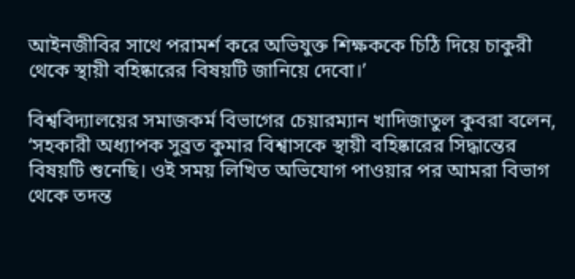আইনজীবির সাথে পরামর্শ করে অভিযুক্ত শিক্ষককে চিঠি দিয়ে চাকুরী থেকে স্থায়ী বহিষ্কারের বিষয়টি জানিয়ে দেবো।’

বিশ্ববিদ্যালয়ের সমাজকর্ম বিভাগের চেয়ারম্যান খাদিজাতুল কুবরা বলেন, ‘সহকারী অধ্যাপক সুব্রত কুমার বিশ্বাসকে স্থায়ী বহিষ্কারের সিদ্ধান্তের বিষয়টি শুনেছি। ওই সময় লিখিত অভিযোগ পাওয়ার পর আমরা বিভাগ থেকে তদন্ত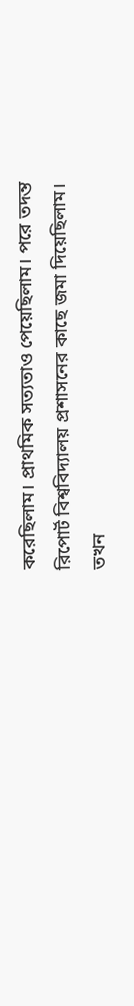করেছিলাম। প্রাথমিক সত্যতাও পেয়েছিলাম। পরে তদন্ত রিপোর্ট বিশ্ববিদ্যালয় প্রশাসনের কাছে জমা দিয়েছিলাম। তখন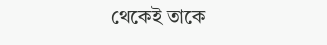থেকেই তাকে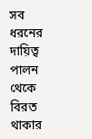সব ধরনের দায়িত্ব পালন থেকে বিরত থাকার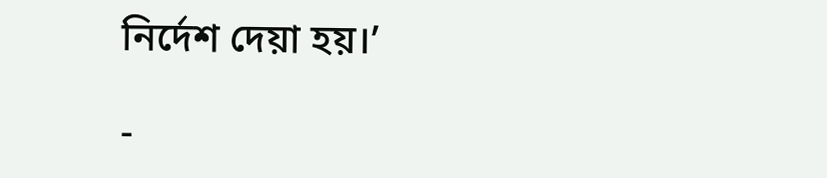নির্দেশ দেয়া হয়।’

-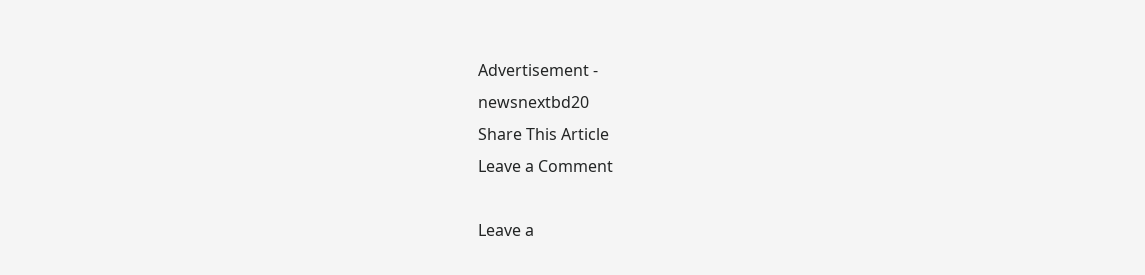Advertisement -
newsnextbd20
Share This Article
Leave a Comment

Leave a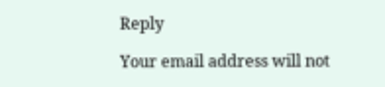Reply

Your email address will not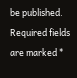be published. Required fields are marked *